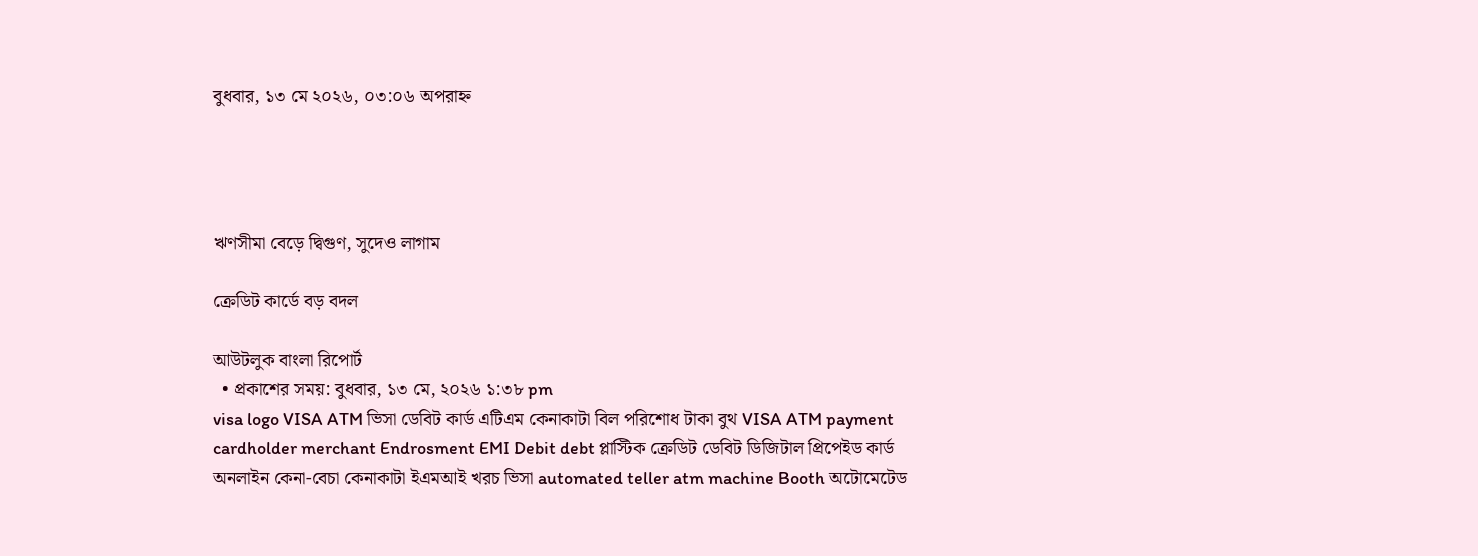বুধবার, ১৩ মে ২০২৬, ০৩:০৬ অপরাহ্ন




ঋণসীমা বেড়ে দ্বিগুণ, সুদেও লাগাম

ক্রেডিট কার্ডে বড় বদল

আউটলুক বাংলা রিপোর্ট
  • প্রকাশের সময়: বুধবার, ১৩ মে, ২০২৬ ১:৩৮ pm
visa logo VISA ATM ভিসা ডেবিট কার্ড এটিএম কেনাকাটা বিল পরিশোধ টাকা বুথ VISA ATM payment cardholder merchant Endrosment EMI Debit debt প্লাস্টিক ক্রেডিট ডেবিট ডিজিটাল প্রিপেইড কার্ড অনলাইন কেনা-বেচা কেনাকাটা ইএমআই খরচ ভিসা automated teller atm machine Booth অটোমেটেড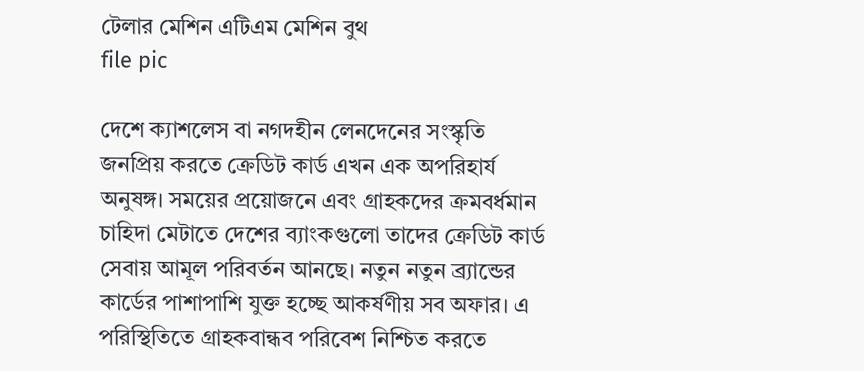টেলার মেশিন এটিএম মেশিন বুথ
file pic

দেশে ক্যাশলেস বা নগদহীন লেনদেনের সংস্কৃতি জনপ্রিয় করতে ক্রেডিট কার্ড এখন এক অপরিহার্য অনুষঙ্গ। সময়ের প্রয়োজনে এবং গ্রাহকদের ক্রমবর্ধমান চাহিদা মেটাতে দেশের ব্যাংকগুলো তাদের ক্রেডিট কার্ড সেবায় আমূল পরিবর্তন আনছে। নতুন নতুন ব্র্যান্ডের কার্ডের পাশাপাশি যুক্ত হচ্ছে আকর্ষণীয় সব অফার। এ পরিস্থিতিতে গ্রাহকবান্ধব পরিবেশ নিশ্চিত করতে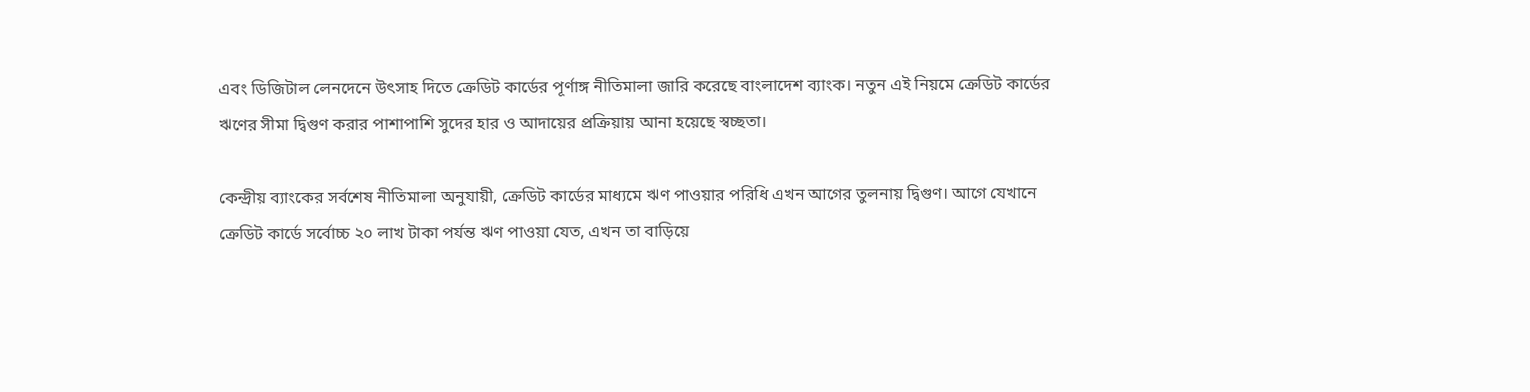এবং ডিজিটাল লেনদেনে উৎসাহ দিতে ক্রেডিট কার্ডের পূর্ণাঙ্গ নীতিমালা জারি করেছে বাংলাদেশ ব্যাংক। নতুন এই নিয়মে ক্রেডিট কার্ডের ঋণের সীমা দ্বিগুণ করার পাশাপাশি সুদের হার ও আদায়ের প্রক্রিয়ায় আনা হয়েছে স্বচ্ছতা।

কেন্দ্রীয় ব্যাংকের সর্বশেষ নীতিমালা অনুযায়ী, ক্রেডিট কার্ডের মাধ্যমে ঋণ পাওয়ার পরিধি এখন আগের তুলনায় দ্বিগুণ। আগে যেখানে ক্রেডিট কার্ডে সর্বোচ্চ ২০ লাখ টাকা পর্যন্ত ঋণ পাওয়া যেত, এখন তা বাড়িয়ে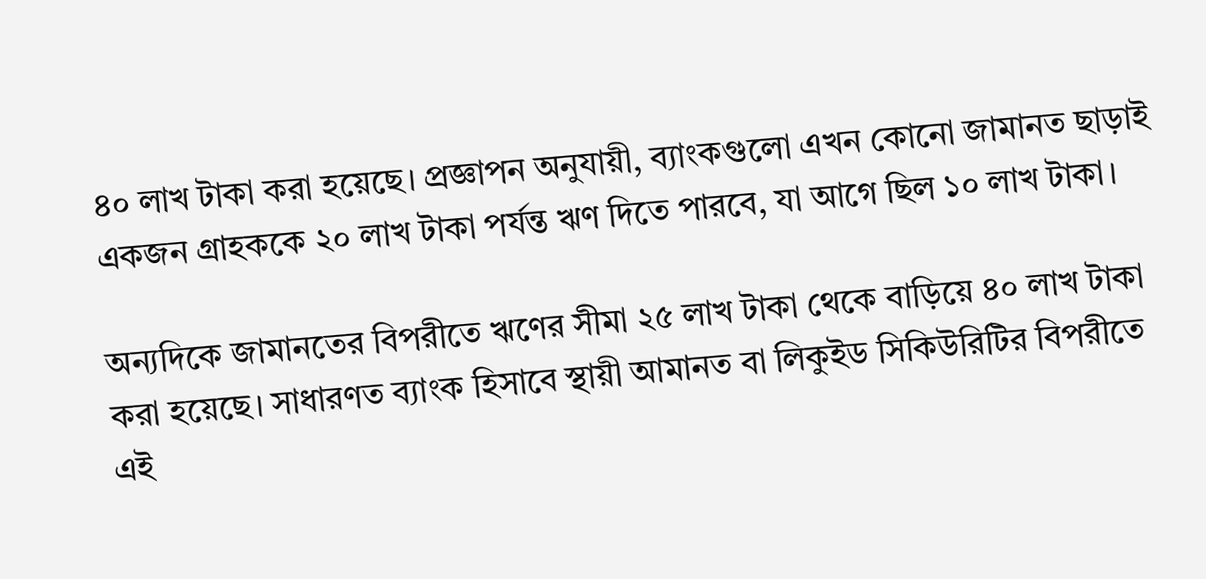৪০ লাখ টাকা করা হয়েছে। প্রজ্ঞাপন অনুযায়ী, ব্যাংকগুলো এখন কোনো জামানত ছাড়াই একজন গ্রাহককে ২০ লাখ টাকা পর্যন্ত ঋণ দিতে পারবে, যা আগে ছিল ১০ লাখ টাকা।

অন্যদিকে জামানতের বিপরীতে ঋণের সীমা ২৫ লাখ টাকা থেকে বাড়িয়ে ৪০ লাখ টাকা করা হয়েছে। সাধারণত ব্যাংক হিসাবে স্থায়ী আমানত বা লিকুইড সিকিউরিটির বিপরীতে এই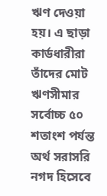ঋণ দেওয়া হয়। এ ছাড়া কার্ডধারীরা তাঁদের মোট ঋণসীমার সর্বোচ্চ ৫০ শতাংশ পর্যন্ত অর্থ সরাসরি নগদ হিসেবে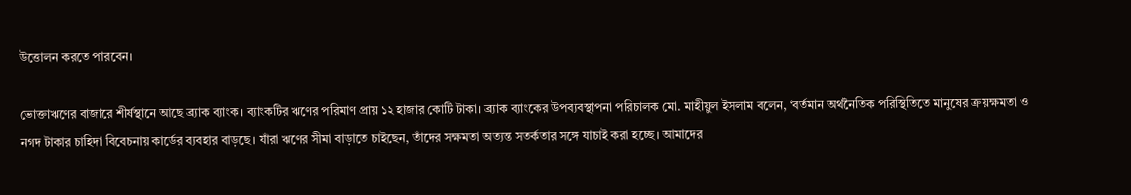উত্তোলন করতে পারবেন।

ভোক্তাঋণের বাজারে শীর্ষস্থানে আছে ব্র্যাক ব্যাংক। ব্যাংকটির ঋণের পরিমাণ প্রায় ১২ হাজার কোটি টাকা। ব্র্যাক ব্যাংকের উপব্যবস্থাপনা পরিচালক মো. মাহীয়ুল ইসলাম বলেন, ‘বর্তমান অর্থনৈতিক পরিস্থিতিতে মানুষের ক্রয়ক্ষমতা ও নগদ টাকার চাহিদা বিবেচনায় কার্ডের ব্যবহার বাড়ছে। যাঁরা ঋণের সীমা বাড়াতে চাইছেন, তাঁদের সক্ষমতা অত্যন্ত সতর্কতার সঙ্গে যাচাই করা হচ্ছে। আমাদের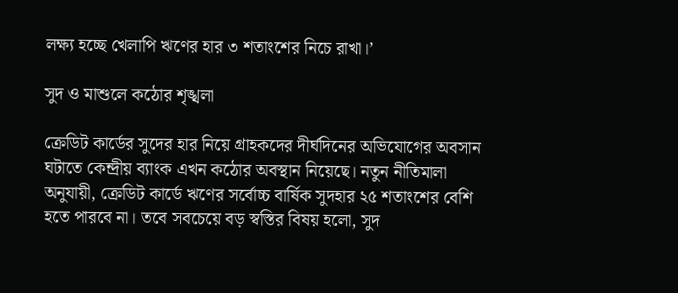লক্ষ্য হচ্ছে খেলাপি ঋণের হার ৩ শতাংশের নিচে রাখা।’

সুদ ও মাশুলে কঠোর শৃঙ্খলা

ক্রেডিট কার্ডের সুদের হার নিয়ে গ্রাহকদের দীর্ঘদিনের অভিযোগের অবসান ঘটাতে কেন্দ্রীয় ব্যাংক এখন কঠোর অবস্থান নিয়েছে। নতুন নীতিমালা অনুযায়ী, ক্রেডিট কার্ডে ঋণের সর্বোচ্চ বার্ষিক সুদহার ২৫ শতাংশের বেশি হতে পারবে না। তবে সবচেয়ে বড় স্বস্তির বিষয় হলো, সুদ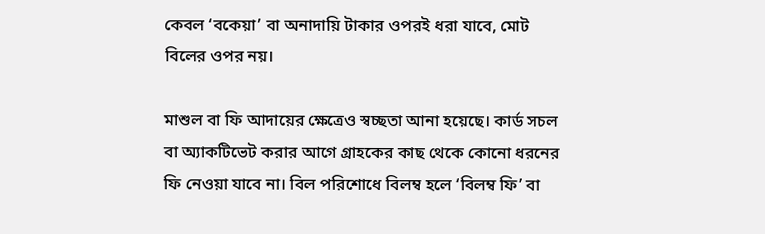কেবল ‘বকেয়া’ বা অনাদায়ি টাকার ওপরই ধরা যাবে, মোট বিলের ওপর নয়।

মাশুল বা ফি আদায়ের ক্ষেত্রেও স্বচ্ছতা আনা হয়েছে। কার্ড সচল বা অ্যাকটিভেট করার আগে গ্রাহকের কাছ থেকে কোনো ধরনের ফি নেওয়া যাবে না। বিল পরিশোধে বিলম্ব হলে ‘বিলম্ব ফি’ বা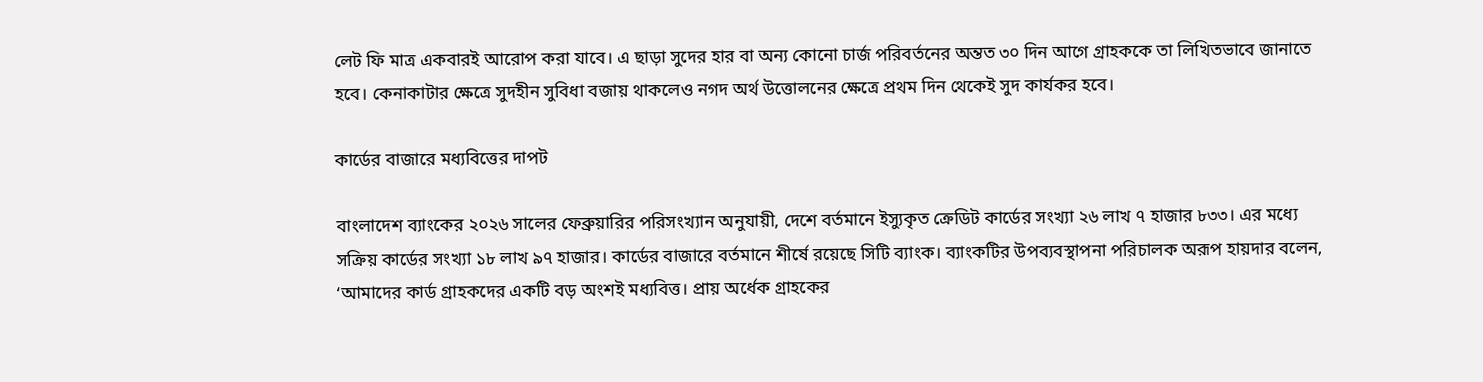লেট ফি মাত্র একবারই আরোপ করা যাবে। এ ছাড়া সুদের হার বা অন্য কোনো চার্জ পরিবর্তনের অন্তত ৩০ দিন আগে গ্রাহককে তা লিখিতভাবে জানাতে হবে। কেনাকাটার ক্ষেত্রে সুদহীন সুবিধা বজায় থাকলেও নগদ অর্থ উত্তোলনের ক্ষেত্রে প্রথম দিন থেকেই সুদ কার্যকর হবে।

কার্ডের বাজারে মধ্যবিত্তের দাপট

বাংলাদেশ ব্যাংকের ২০২৬ সালের ফেব্রুয়ারির পরিসংখ্যান অনুযায়ী, দেশে বর্তমানে ইস্যুকৃত ক্রেডিট কার্ডের সংখ্যা ২৬ লাখ ৭ হাজার ৮৩৩। এর মধ্যে সক্রিয় কার্ডের সংখ্যা ১৮ লাখ ৯৭ হাজার। কার্ডের বাজারে বর্তমানে শীর্ষে রয়েছে সিটি ব্যাংক। ব্যাংকটির উপব্যবস্থাপনা পরিচালক অরূপ হায়দার বলেন, ‘আমাদের কার্ড গ্রাহকদের একটি বড় অংশই মধ্যবিত্ত। প্রায় অর্ধেক গ্রাহকের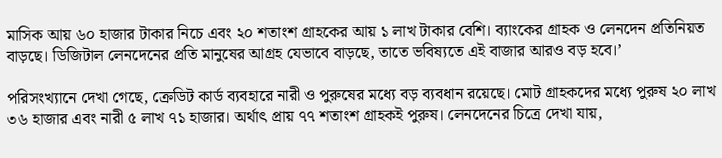মাসিক আয় ৬০ হাজার টাকার নিচে এবং ২০ শতাংশ গ্রাহকের আয় ১ লাখ টাকার বেশি। ব্যাংকের গ্রাহক ও লেনদেন প্রতিনিয়ত বাড়ছে। ডিজিটাল লেনদেনের প্রতি মানুষের আগ্রহ যেভাবে বাড়ছে, তাতে ভবিষ্যতে এই বাজার আরও বড় হবে।’

পরিসংখ্যানে দেখা গেছে, ক্রেডিট কার্ড ব্যবহারে নারী ও পুরুষের মধ্যে বড় ব্যবধান রয়েছে। মোট গ্রাহকদের মধ্যে পুরুষ ২০ লাখ ৩৬ হাজার এবং নারী ৫ লাখ ৭১ হাজার। অর্থাৎ প্রায় ৭৭ শতাংশ গ্রাহকই পুরুষ। লেনদেনের চিত্রে দেখা যায়,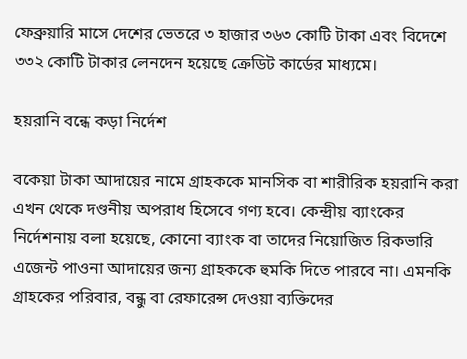ফেব্রুয়ারি মাসে দেশের ভেতরে ৩ হাজার ৩৬৩ কোটি টাকা এবং বিদেশে ৩৩২ কোটি টাকার লেনদেন হয়েছে ক্রেডিট কার্ডের মাধ্যমে।

হয়রানি বন্ধে কড়া নির্দেশ

বকেয়া টাকা আদায়ের নামে গ্রাহককে মানসিক বা শারীরিক হয়রানি করা এখন থেকে দণ্ডনীয় অপরাধ হিসেবে গণ্য হবে। কেন্দ্রীয় ব্যাংকের নির্দেশনায় বলা হয়েছে, কোনো ব্যাংক বা তাদের নিয়োজিত রিকভারি এজেন্ট পাওনা আদায়ের জন্য গ্রাহককে হুমকি দিতে পারবে না। এমনকি গ্রাহকের পরিবার, বন্ধু বা রেফারেন্স দেওয়া ব্যক্তিদের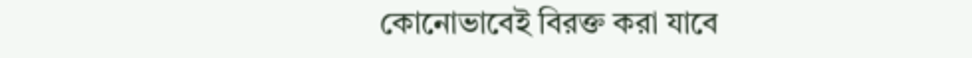কোনোভাবেই বিরক্ত করা যাবে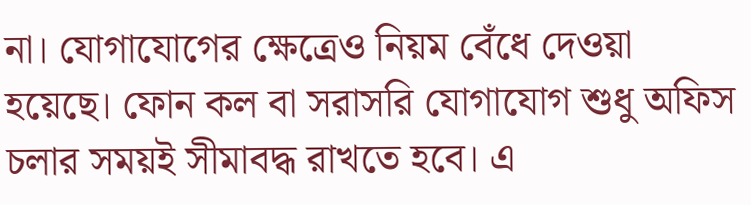না। যোগাযোগের ক্ষেত্রেও নিয়ম বেঁধে দেওয়া হয়েছে। ফোন কল বা সরাসরি যোগাযোগ শুধু অফিস চলার সময়ই সীমাবদ্ধ রাখতে হবে। এ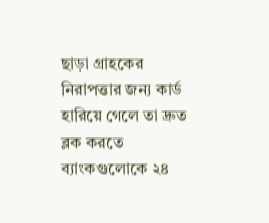ছাড়া গ্রাহকের নিরাপত্তার জন্য কার্ড হারিয়ে গেলে তা দ্রুত ব্লক করতে ব্যাংকগুলোকে ২৪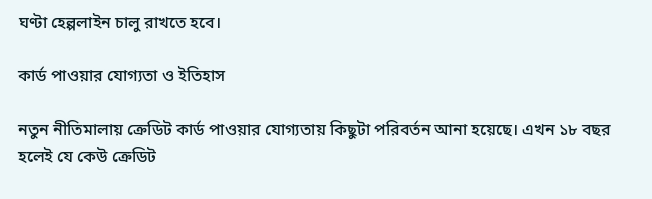ঘণ্টা হেল্পলাইন চালু রাখতে হবে।

কার্ড পাওয়ার যোগ্যতা ও ইতিহাস

নতুন নীতিমালায় ক্রেডিট কার্ড পাওয়ার যোগ্যতায় কিছুটা পরিবর্তন আনা হয়েছে। এখন ১৮ বছর হলেই যে কেউ ক্রেডিট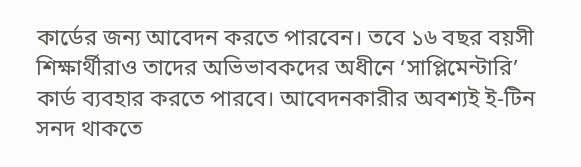কার্ডের জন্য আবেদন করতে পারবেন। তবে ১৬ বছর বয়সী শিক্ষার্থীরাও তাদের অভিভাবকদের অধীনে ‘সাপ্লিমেন্টারি’ কার্ড ব্যবহার করতে পারবে। আবেদনকারীর অবশ্যই ই-টিন সনদ থাকতে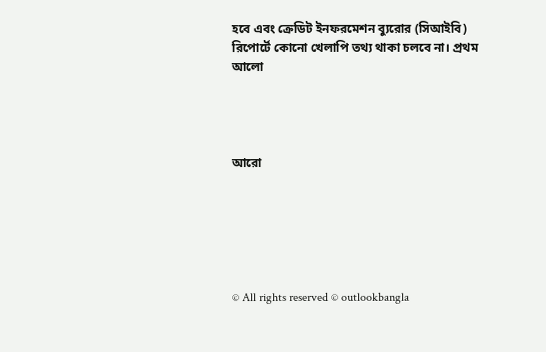হবে এবং ক্রেডিট ইনফরমেশন ব্যুরোর (সিআইবি) রিপোর্টে কোনো খেলাপি তথ্য থাকা চলবে না। প্রথম আলো




আরো






© All rights reserved © outlookbangla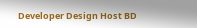Developer Design Host BD